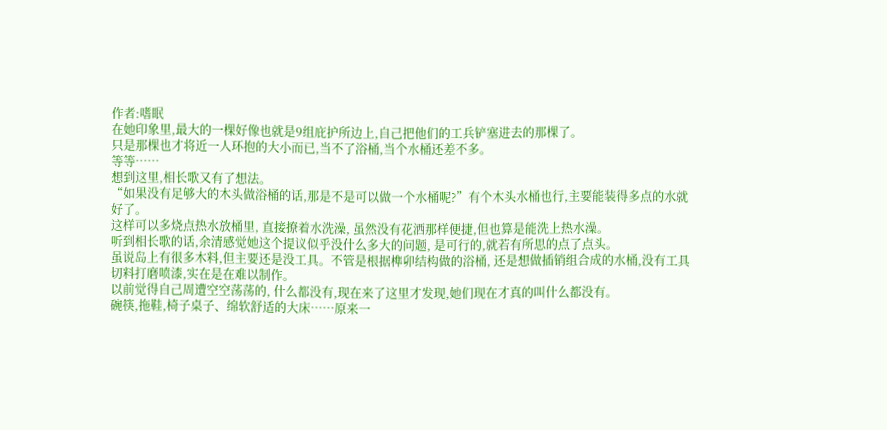作者:嗜眠
在她印象里,最大的一棵好像也就是9组庇护所边上,自己把他们的工兵铲塞进去的那棵了。
只是那棵也才将近一人环抱的大小而已,当不了浴桶,当个水桶还差不多。
等等……
想到这里,相长歌又有了想法。
“如果没有足够大的木头做浴桶的话,那是不是可以做一个水桶呢?”有个木头水桶也行,主要能装得多点的水就好了。
这样可以多烧点热水放桶里, 直接撩着水洗澡, 虽然没有花洒那样便捷,但也算是能洗上热水澡。
听到相长歌的话,余清感觉她这个提议似乎没什么多大的问题, 是可行的,就若有所思的点了点头。
虽说岛上有很多木料,但主要还是没工具。不管是根据榫卯结构做的浴桶, 还是想做插销组合成的水桶,没有工具切料打磨喷漆,实在是在难以制作。
以前觉得自己周遭空空荡荡的, 什么都没有,现在来了这里才发现,她们现在才真的叫什么都没有。
碗筷,拖鞋,椅子桌子、绵软舒适的大床……原来一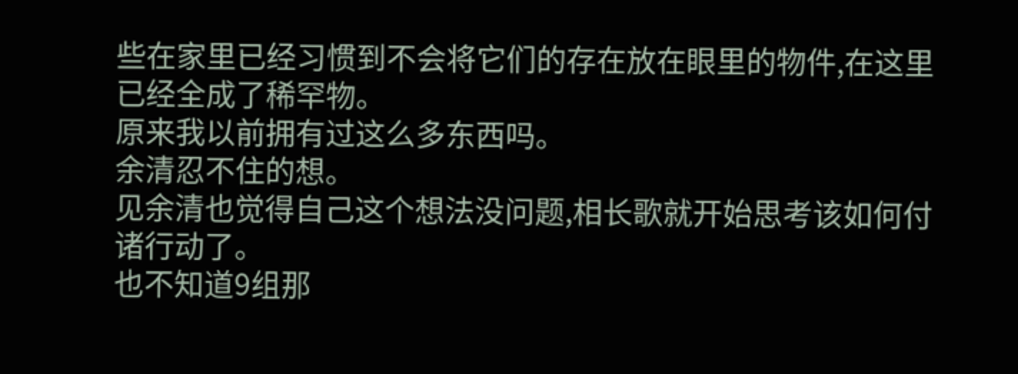些在家里已经习惯到不会将它们的存在放在眼里的物件,在这里已经全成了稀罕物。
原来我以前拥有过这么多东西吗。
余清忍不住的想。
见余清也觉得自己这个想法没问题,相长歌就开始思考该如何付诸行动了。
也不知道9组那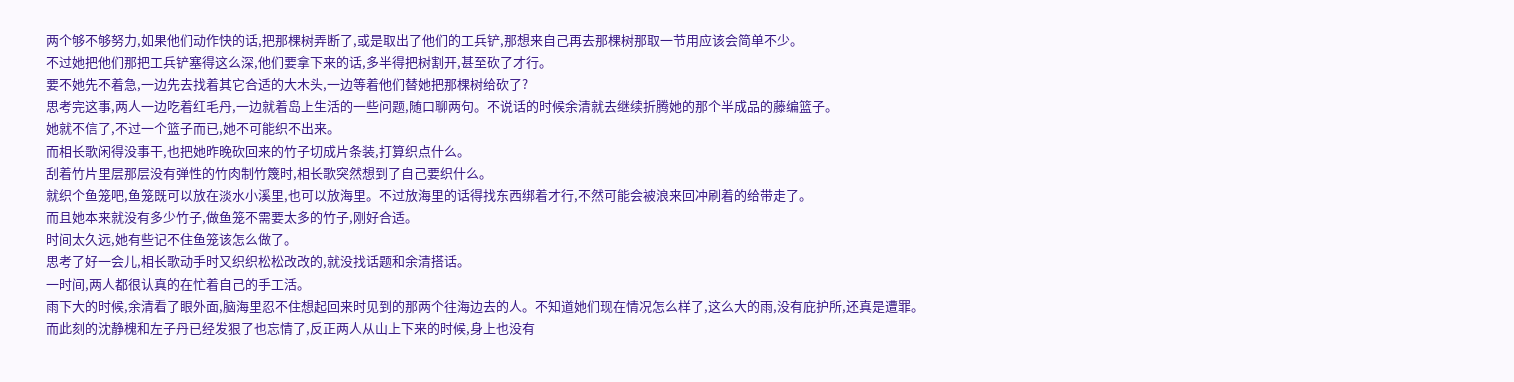两个够不够努力,如果他们动作快的话,把那棵树弄断了,或是取出了他们的工兵铲,那想来自己再去那棵树那取一节用应该会简单不少。
不过她把他们那把工兵铲塞得这么深,他们要拿下来的话,多半得把树割开,甚至砍了才行。
要不她先不着急,一边先去找着其它合适的大木头,一边等着他们替她把那棵树给砍了?
思考完这事,两人一边吃着红毛丹,一边就着岛上生活的一些问题,随口聊两句。不说话的时候余清就去继续折腾她的那个半成品的藤编篮子。
她就不信了,不过一个篮子而已,她不可能织不出来。
而相长歌闲得没事干,也把她昨晚砍回来的竹子切成片条装,打算织点什么。
刮着竹片里层那层没有弹性的竹肉制竹篾时,相长歌突然想到了自己要织什么。
就织个鱼笼吧,鱼笼既可以放在淡水小溪里,也可以放海里。不过放海里的话得找东西绑着才行,不然可能会被浪来回冲刷着的给带走了。
而且她本来就没有多少竹子,做鱼笼不需要太多的竹子,刚好合适。
时间太久远,她有些记不住鱼笼该怎么做了。
思考了好一会儿,相长歌动手时又织织松松改改的,就没找话题和余清搭话。
一时间,两人都很认真的在忙着自己的手工活。
雨下大的时候,余清看了眼外面,脑海里忍不住想起回来时见到的那两个往海边去的人。不知道她们现在情况怎么样了,这么大的雨,没有庇护所,还真是遭罪。
而此刻的沈静槐和左子丹已经发狠了也忘情了,反正两人从山上下来的时候,身上也没有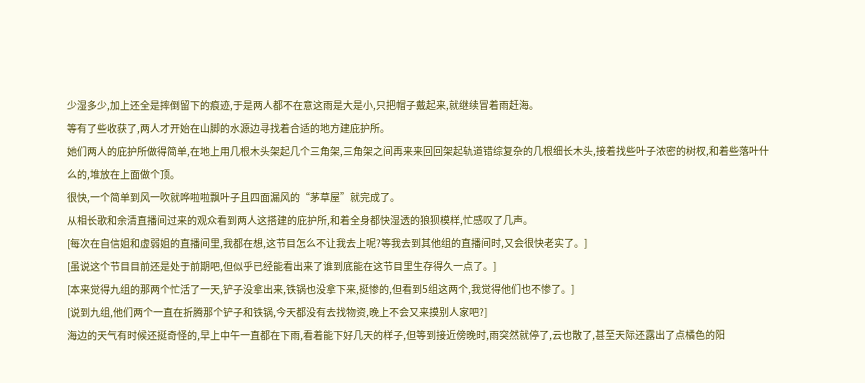少湿多少,加上还全是摔倒留下的痕迹,于是两人都不在意这雨是大是小,只把帽子戴起来,就继续冒着雨赶海。
等有了些收获了,两人才开始在山脚的水源边寻找着合适的地方建庇护所。
她们两人的庇护所做得简单,在地上用几根木头架起几个三角架,三角架之间再来来回回架起轨道错综复杂的几根细长木头,接着找些叶子浓密的树杈,和着些落叶什么的,堆放在上面做个顶。
很快,一个简单到风一吹就哗啦啦飘叶子且四面漏风的“茅草屋”就完成了。
从相长歌和余清直播间过来的观众看到两人这搭建的庇护所,和着全身都快湿透的狼狈模样,忙感叹了几声。
[每次在自信姐和虚弱姐的直播间里,我都在想,这节目怎么不让我去上呢?等我去到其他组的直播间时,又会很快老实了。]
[虽说这个节目目前还是处于前期吧,但似乎已经能看出来了谁到底能在这节目里生存得久一点了。]
[本来觉得九组的那两个忙活了一天,铲子没拿出来,铁锅也没拿下来,挺惨的,但看到5组这两个,我觉得他们也不惨了。]
[说到九组,他们两个一直在折腾那个铲子和铁锅,今天都没有去找物资,晚上不会又来摸别人家吧?]
海边的天气有时候还挺奇怪的,早上中午一直都在下雨,看着能下好几天的样子,但等到接近傍晚时,雨突然就停了,云也散了,甚至天际还露出了点橘色的阳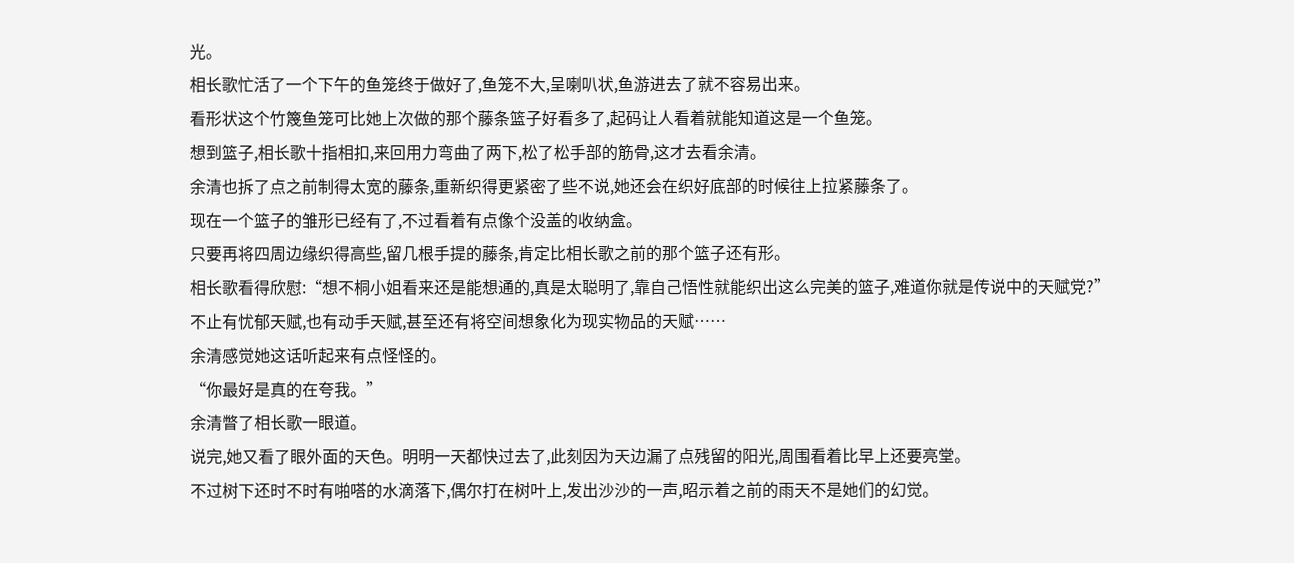光。
相长歌忙活了一个下午的鱼笼终于做好了,鱼笼不大,呈喇叭状,鱼游进去了就不容易出来。
看形状这个竹篾鱼笼可比她上次做的那个藤条篮子好看多了,起码让人看着就能知道这是一个鱼笼。
想到篮子,相长歌十指相扣,来回用力弯曲了两下,松了松手部的筋骨,这才去看余清。
余清也拆了点之前制得太宽的藤条,重新织得更紧密了些不说,她还会在织好底部的时候往上拉紧藤条了。
现在一个篮子的雏形已经有了,不过看着有点像个没盖的收纳盒。
只要再将四周边缘织得高些,留几根手提的藤条,肯定比相长歌之前的那个篮子还有形。
相长歌看得欣慰:“想不桐小姐看来还是能想通的,真是太聪明了,靠自己悟性就能织出这么完美的篮子,难道你就是传说中的天赋党?”
不止有忧郁天赋,也有动手天赋,甚至还有将空间想象化为现实物品的天赋……
余清感觉她这话听起来有点怪怪的。
“你最好是真的在夸我。”
余清瞥了相长歌一眼道。
说完,她又看了眼外面的天色。明明一天都快过去了,此刻因为天边漏了点残留的阳光,周围看着比早上还要亮堂。
不过树下还时不时有啪嗒的水滴落下,偶尔打在树叶上,发出沙沙的一声,昭示着之前的雨天不是她们的幻觉。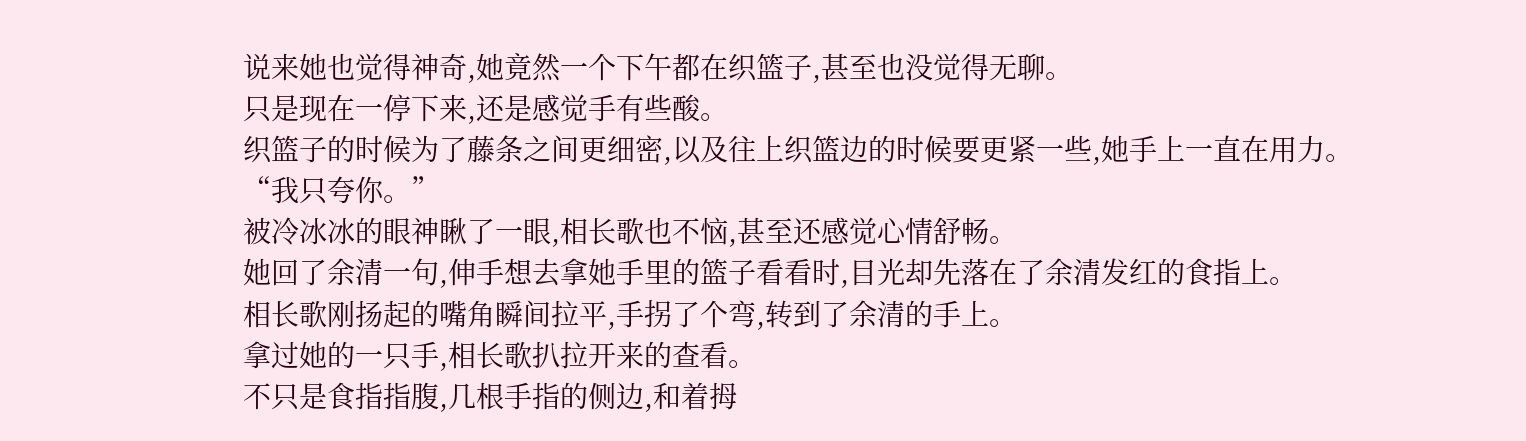说来她也觉得神奇,她竟然一个下午都在织篮子,甚至也没觉得无聊。
只是现在一停下来,还是感觉手有些酸。
织篮子的时候为了藤条之间更细密,以及往上织篮边的时候要更紧一些,她手上一直在用力。
“我只夸你。”
被冷冰冰的眼神瞅了一眼,相长歌也不恼,甚至还感觉心情舒畅。
她回了余清一句,伸手想去拿她手里的篮子看看时,目光却先落在了余清发红的食指上。
相长歌刚扬起的嘴角瞬间拉平,手拐了个弯,转到了余清的手上。
拿过她的一只手,相长歌扒拉开来的查看。
不只是食指指腹,几根手指的侧边,和着拇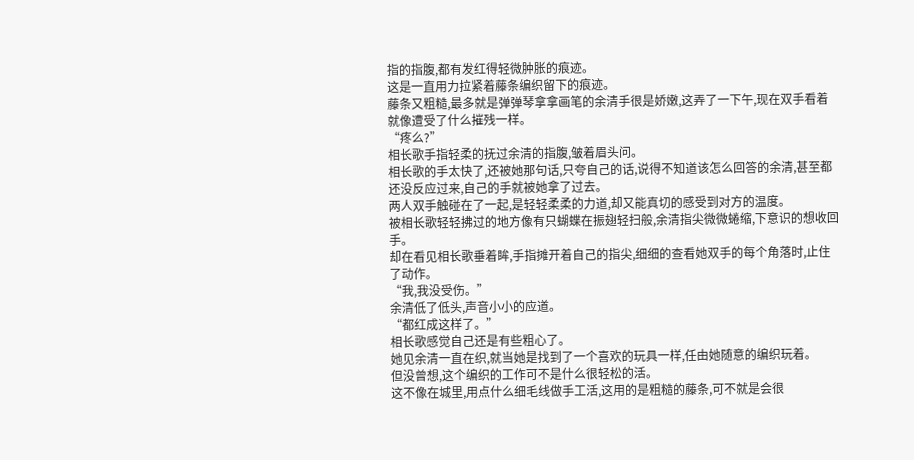指的指腹,都有发红得轻微肿胀的痕迹。
这是一直用力拉紧着藤条编织留下的痕迹。
藤条又粗糙,最多就是弹弹琴拿拿画笔的余清手很是娇嫩,这弄了一下午,现在双手看着就像遭受了什么摧残一样。
“疼么?”
相长歌手指轻柔的抚过余清的指腹,皱着眉头问。
相长歌的手太快了,还被她那句话,只夸自己的话,说得不知道该怎么回答的余清,甚至都还没反应过来,自己的手就被她拿了过去。
两人双手触碰在了一起,是轻轻柔柔的力道,却又能真切的感受到对方的温度。
被相长歌轻轻拂过的地方像有只蝴蝶在振翅轻扫般,余清指尖微微蜷缩,下意识的想收回手。
却在看见相长歌垂着眸,手指摊开着自己的指尖,细细的查看她双手的每个角落时,止住了动作。
“我,我没受伤。”
余清低了低头,声音小小的应道。
“都红成这样了。”
相长歌感觉自己还是有些粗心了。
她见余清一直在织,就当她是找到了一个喜欢的玩具一样,任由她随意的编织玩着。
但没曾想,这个编织的工作可不是什么很轻松的活。
这不像在城里,用点什么细毛线做手工活,这用的是粗糙的藤条,可不就是会很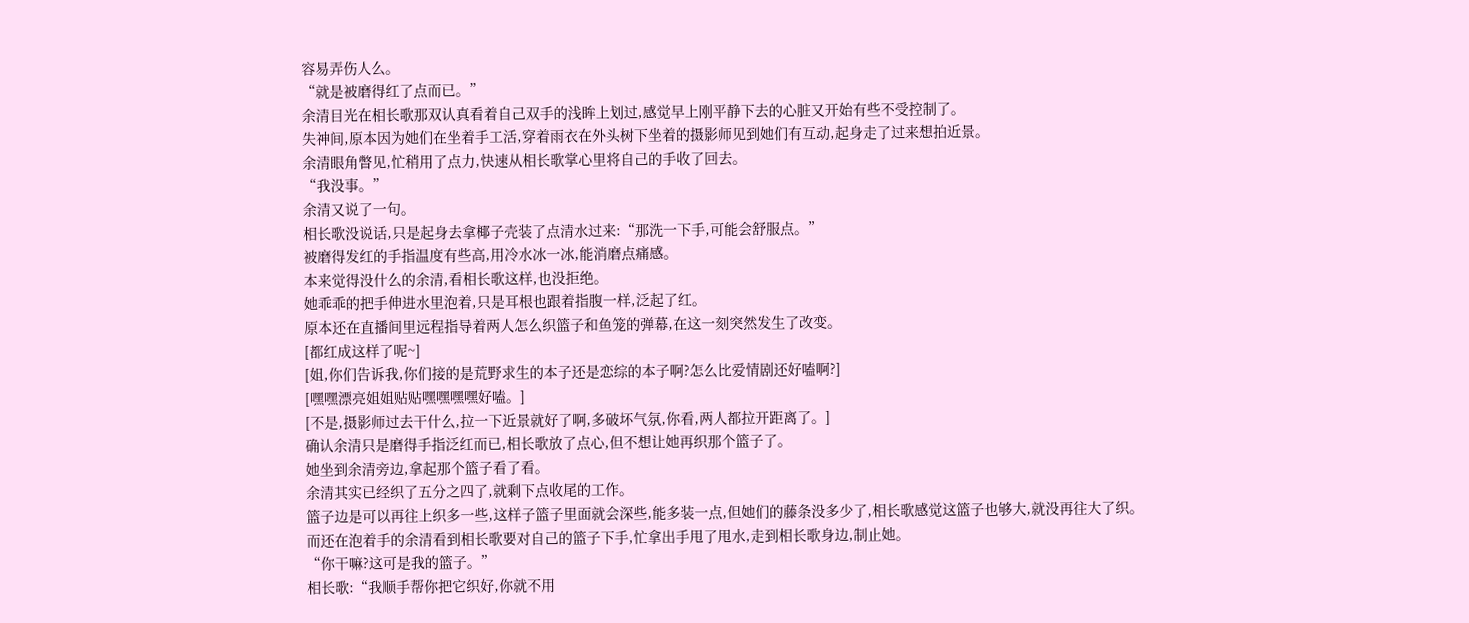容易弄伤人么。
“就是被磨得红了点而已。”
余清目光在相长歌那双认真看着自己双手的浅眸上划过,感觉早上刚平静下去的心脏又开始有些不受控制了。
失神间,原本因为她们在坐着手工活,穿着雨衣在外头树下坐着的摄影师见到她们有互动,起身走了过来想拍近景。
余清眼角瞥见,忙稍用了点力,快速从相长歌掌心里将自己的手收了回去。
“我没事。”
余清又说了一句。
相长歌没说话,只是起身去拿椰子壳装了点清水过来:“那洗一下手,可能会舒服点。”
被磨得发红的手指温度有些高,用冷水冰一冰,能消磨点痛感。
本来觉得没什么的余清,看相长歌这样,也没拒绝。
她乖乖的把手伸进水里泡着,只是耳根也跟着指腹一样,泛起了红。
原本还在直播间里远程指导着两人怎么织篮子和鱼笼的弹幕,在这一刻突然发生了改变。
[都红成这样了呢~]
[姐,你们告诉我,你们接的是荒野求生的本子还是恋综的本子啊?怎么比爱情剧还好嗑啊?]
[嘿嘿漂亮姐姐贴贴嘿嘿嘿嘿好嗑。]
[不是,摄影师过去干什么,拉一下近景就好了啊,多破坏气氛,你看,两人都拉开距离了。]
确认余清只是磨得手指泛红而已,相长歌放了点心,但不想让她再织那个篮子了。
她坐到余清旁边,拿起那个篮子看了看。
余清其实已经织了五分之四了,就剩下点收尾的工作。
篮子边是可以再往上织多一些,这样子篮子里面就会深些,能多装一点,但她们的藤条没多少了,相长歌感觉这篮子也够大,就没再往大了织。
而还在泡着手的余清看到相长歌要对自己的篮子下手,忙拿出手甩了甩水,走到相长歌身边,制止她。
“你干嘛?这可是我的篮子。”
相长歌:“我顺手帮你把它织好,你就不用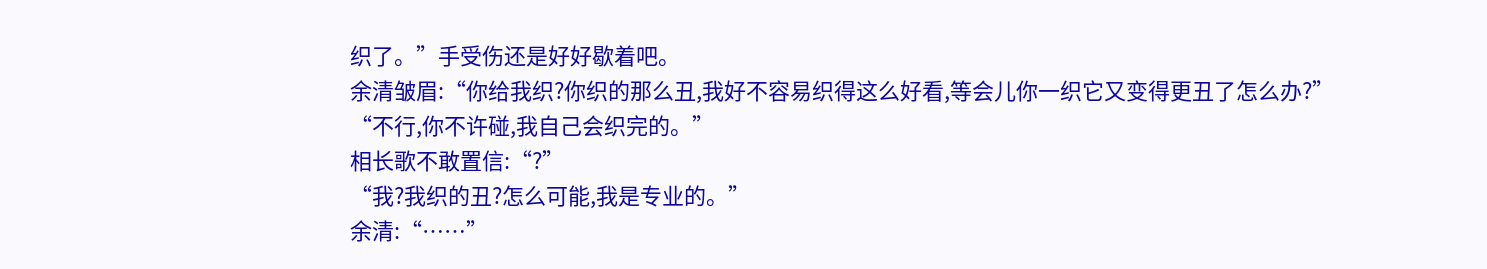织了。”手受伤还是好好歇着吧。
余清皱眉:“你给我织?你织的那么丑,我好不容易织得这么好看,等会儿你一织它又变得更丑了怎么办?”
“不行,你不许碰,我自己会织完的。”
相长歌不敢置信:“?”
“我?我织的丑?怎么可能,我是专业的。”
余清:“……”